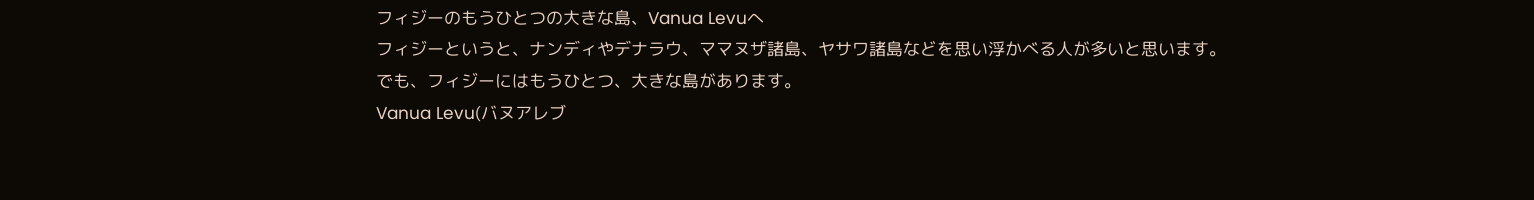フィジーのもうひとつの大きな島、Vanua Levuへ
フィジーというと、ナンディやデナラウ、ママヌザ諸島、ヤサワ諸島などを思い浮かべる人が多いと思います。
でも、フィジーにはもうひとつ、大きな島があります。
Vanua Levu(バヌアレブ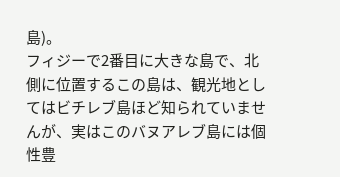島)。
フィジーで2番目に大きな島で、北側に位置するこの島は、観光地としてはビチレブ島ほど知られていませんが、実はこのバヌアレブ島には個性豊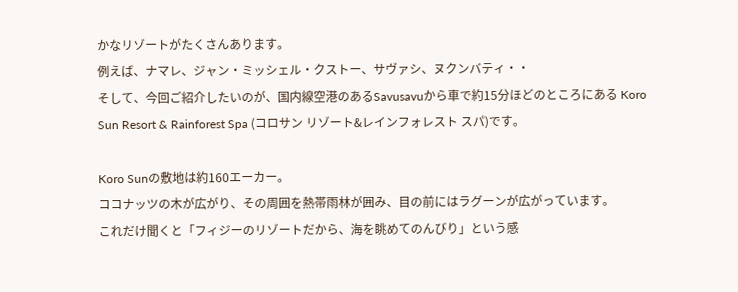かなリゾートがたくさんあります。
例えば、ナマレ、ジャン・ミッシェル・クストー、サヴァシ、ヌクンバティ・・
そして、今回ご紹介したいのが、国内線空港のあるSavusavuから車で約15分ほどのところにある Koro Sun Resort & Rainforest Spa (コロサン リゾート&レインフォレスト スパ)です。

Koro Sunの敷地は約160エーカー。
ココナッツの木が広がり、その周囲を熱帯雨林が囲み、目の前にはラグーンが広がっています。
これだけ聞くと「フィジーのリゾートだから、海を眺めてのんびり」という感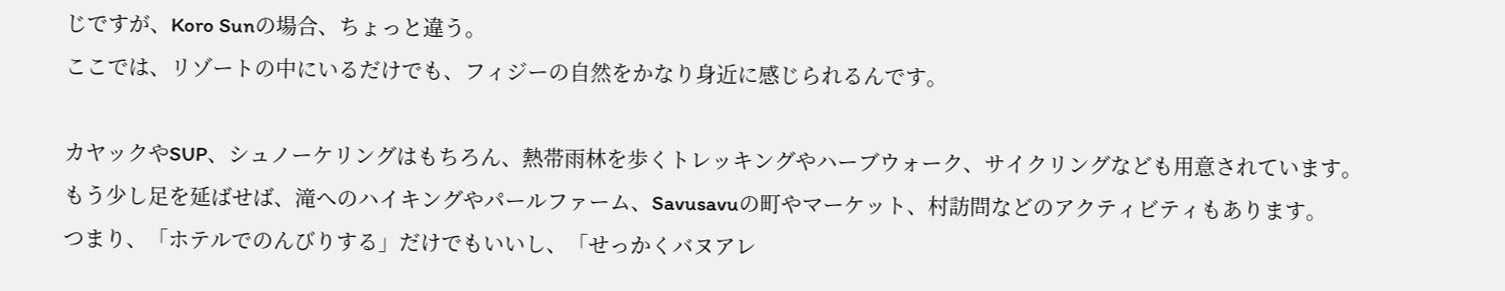じですが、Koro Sunの場合、ちょっと違う。
ここでは、リゾートの中にいるだけでも、フィジーの自然をかなり身近に感じられるんです。

カヤックやSUP、シュノーケリングはもちろん、熱帯雨林を歩くトレッキングやハーブウォーク、サイクリングなども用意されています。
もう少し足を延ばせば、滝へのハイキングやパールファーム、Savusavuの町やマーケット、村訪問などのアクティビティもあります。
つまり、「ホテルでのんびりする」だけでもいいし、「せっかくバヌアレ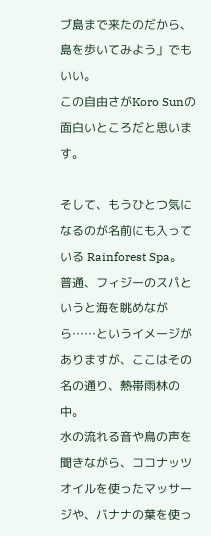ブ島まで来たのだから、島を歩いてみよう」でもいい。
この自由さがKoro Sunの面白いところだと思います。

そして、もうひとつ気になるのが名前にも入っている Rainforest Spa。
普通、フィジーのスパというと海を眺めながら……というイメージがありますが、ここはその名の通り、熱帯雨林の中。
水の流れる音や鳥の声を聞きながら、ココナッツオイルを使ったマッサージや、バナナの葉を使っ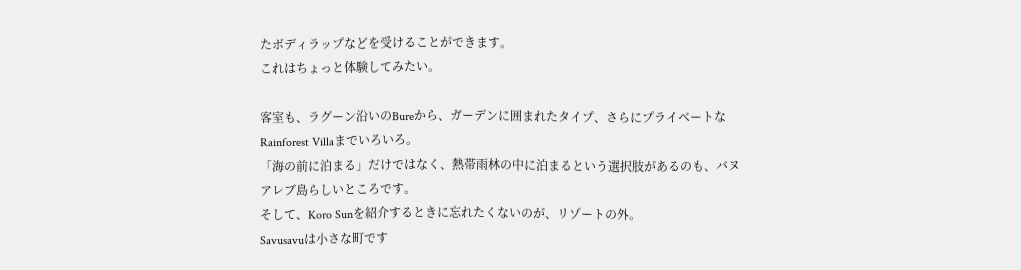たボディラップなどを受けることができます。
これはちょっと体験してみたい。

客室も、ラグーン沿いのBureから、ガーデンに囲まれたタイプ、さらにプライベートなRainforest Villaまでいろいろ。
「海の前に泊まる」だけではなく、熱帯雨林の中に泊まるという選択肢があるのも、バヌアレブ島らしいところです。
そして、Koro Sunを紹介するときに忘れたくないのが、リゾートの外。
Savusavuは小さな町です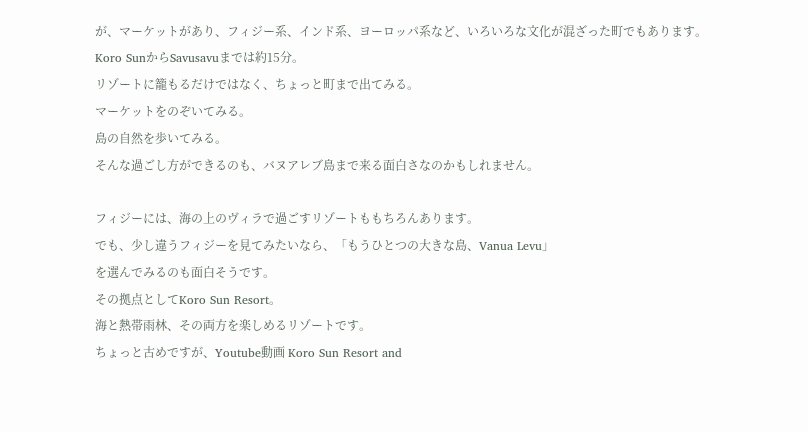が、マーケットがあり、フィジー系、インド系、ヨーロッパ系など、いろいろな文化が混ざった町でもあります。
Koro SunからSavusavuまでは約15分。
リゾートに籠もるだけではなく、ちょっと町まで出てみる。
マーケットをのぞいてみる。
島の自然を歩いてみる。
そんな過ごし方ができるのも、バヌアレブ島まで来る面白さなのかもしれません。

フィジーには、海の上のヴィラで過ごすリゾートももちろんあります。
でも、少し違うフィジーを見てみたいなら、「もうひとつの大きな島、Vanua Levu」
を選んでみるのも面白そうです。
その拠点としてKoro Sun Resort。
海と熱帯雨林、その両方を楽しめるリゾートです。
ちょっと古めですが、Youtube動画 Koro Sun Resort and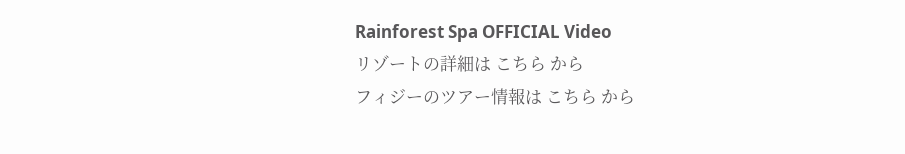Rainforest Spa OFFICIAL Video
リゾートの詳細は こちら から
フィジーのツアー情報は こちら から